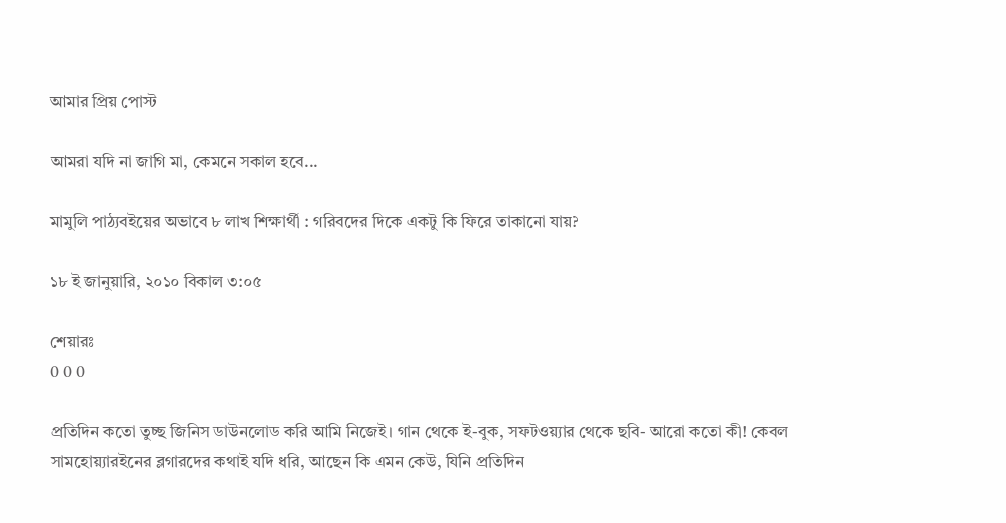আমার প্রিয় পোস্ট

আমরা যদি না জাগি মা, কেমনে সকাল হবে...

মামুলি পাঠ্যবইয়ের অভাবে ৮ লাখ শিক্ষার্থী : গরিবদের দিকে একটু কি ফিরে তাকানো যায়?

১৮ ই জানুয়ারি, ২০১০ বিকাল ৩:০৫

শেয়ারঃ
0 0 0

প্রতিদিন কতো তুচ্ছ জিনিস ডাউনলোড করি আমি নিজেই। গান থেকে ই-বুক, সফটওয়্যার থেকে ছবি- আরো কতো কী! কেবল সামহোয়্যারইনের ব্লগারদের কথাই যদি ধরি, আছেন কি এমন কেউ, যিনি প্রতিদিন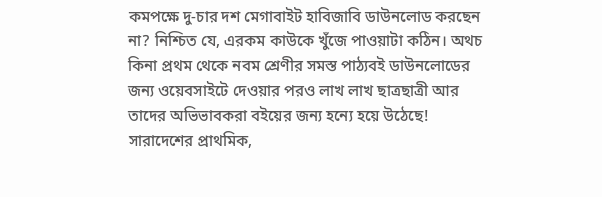কমপক্ষে দু-চার দশ মেগাবাইট হাবিজাবি ডাউনলোড করছেন না? নিশ্চিত যে, এরকম কাউকে খুঁজে পাওয়াটা কঠিন। অথচ কিনা প্রথম থেকে নবম শ্রেণীর সমস্ত পাঠ্যবই ডাউনলোডের জন্য ওয়েবসাইটে দেওয়ার পরও লাখ লাখ ছাত্রছাত্রী আর তাদের অভিভাবকরা বইয়ের জন্য হন্যে হয়ে উঠেছে! সারাদেশের প্রাথমিক,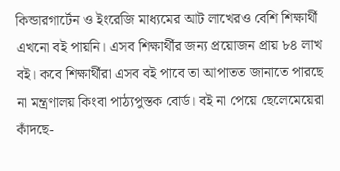কিন্ডারগার্টেন ও ইংরেজি মাধ্যমের আট লাখেরও বেশি শিক্ষার্থী এখনো বই পায়নি। এসব শিক্ষার্থীর জন্য প্রয়োজন প্রায় ৮৪ লাখ বই। কবে শিক্ষার্থীরা এসব বই পাবে তা আপাতত জানাতে পারছে না মন্ত্রণালয় কিংবা পাঠ্যপুস্তক বোর্ড। বই না পেয়ে ছেলেমেয়েরা কাঁদছে-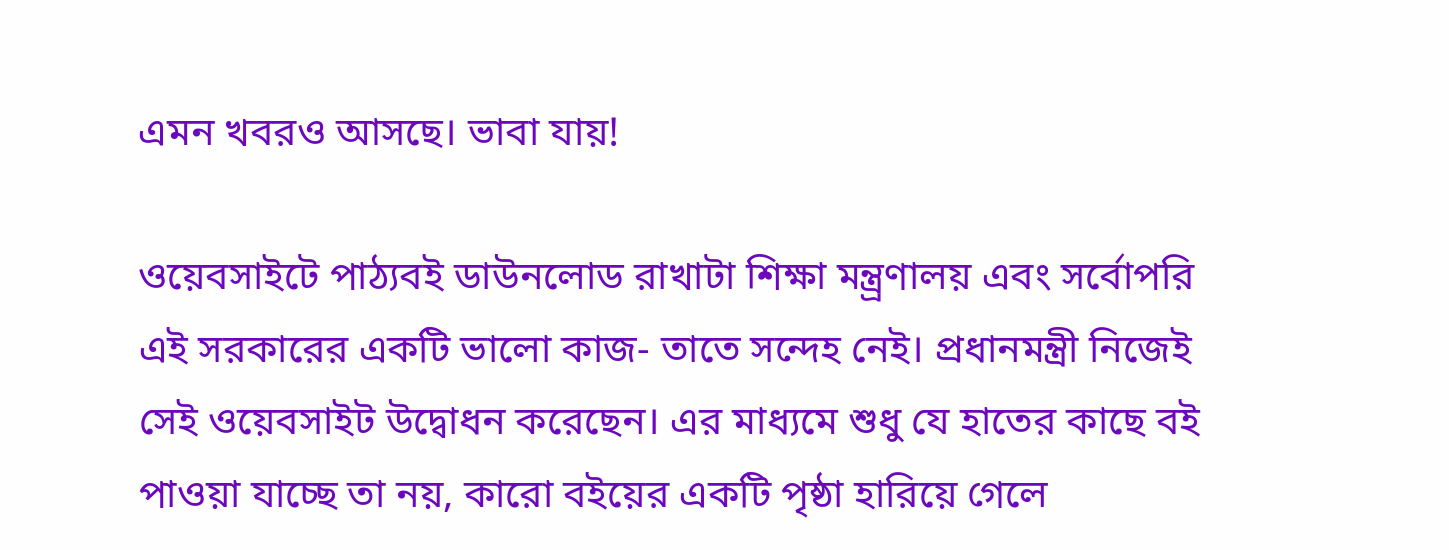এমন খবরও আসছে। ভাবা যায়!

ওয়েবসাইটে পাঠ্যবই ডাউনলোড রাখাটা শিক্ষা মন্ত্র্রণালয় এবং সর্বোপরি এই সরকারের একটি ভালো কাজ- তাতে সন্দেহ নেই। প্রধানমন্ত্রী নিজেই সেই ওয়েবসাইট উদ্বোধন করেছেন। এর মাধ্যমে শুধু যে হাতের কাছে বই পাওয়া যাচ্ছে তা নয়, কারো বইয়ের একটি পৃষ্ঠা হারিয়ে গেলে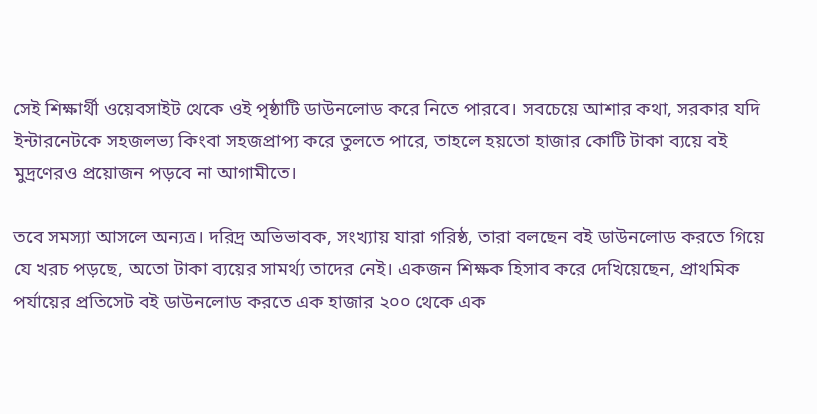সেই শিক্ষার্থী ওয়েবসাইট থেকে ওই পৃষ্ঠাটি ডাউনলোড করে নিতে পারবে। সবচেয়ে আশার কথা, সরকার যদি ইন্টারনেটকে সহজলভ্য কিংবা সহজপ্রাপ্য করে তুলতে পারে, তাহলে হয়তো হাজার কোটি টাকা ব্যয়ে বই মুদ্রণেরও প্রয়োজন পড়বে না আগামীতে।

তবে সমস্যা আসলে অন্যত্র। দরিদ্র অভিভাবক, সংখ্যায় যারা গরিষ্ঠ, তারা বলছেন বই ডাউনলোড করতে গিয়ে যে খরচ পড়ছে, অতো টাকা ব্যয়ের সামর্থ্য তাদের নেই। একজন শিক্ষক হিসাব করে দেখিয়েছেন, প্রাথমিক পর্যায়ের প্রতিসেট বই ডাউনলোড করতে এক হাজার ২০০ থেকে এক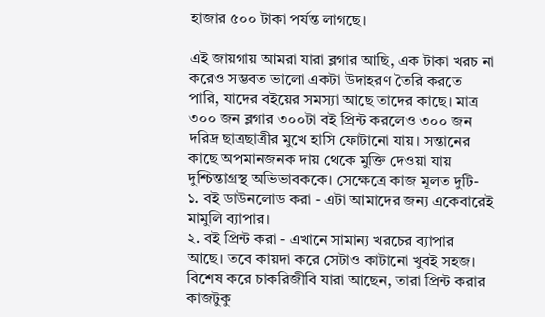হাজার ৫০০ টাকা পর্যন্ত লাগছে।

এই জায়গায় আমরা যারা ব্লগার আছি, এক টাকা খরচ না করেও সম্ভবত ভালো একটা উদাহরণ তৈরি করতে পারি, যাদের বইয়ের সমস্যা আছে তাদের কাছে। মাত্র ৩০০ জন ব্লগার ৩০০টা বই প্রিন্ট করলেও ৩০০ জন দরিদ্র ছাত্রছাত্রীর মুখে হাসি ফোটানো যায়। সন্তানের কাছে অপমানজনক দায় থেকে মুক্তি দেওয়া যায় দুশ্চিন্তাগ্রস্থ অভিভাবককে। সেক্ষেত্রে কাজ মূলত দুটি-
১. বই ডাউনলোড করা - এটা আমাদের জন্য একেবারেই মামুলি ব্যাপার।
২. বই প্রিন্ট করা - এখানে সামান্য খরচের ব্যাপার আছে। তবে কায়দা করে সেটাও কাটানো খুবই সহজ। বিশেষ করে চাকরিজীবি যারা আছেন, তারা প্রিন্ট করার কাজটুকু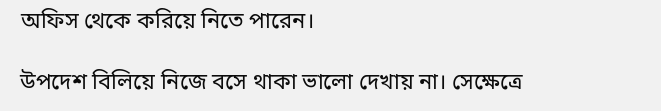অফিস থেকে করিয়ে নিতে পারেন।

উপদেশ বিলিয়ে নিজে বসে থাকা ভালো দেখায় না। সেক্ষেত্রে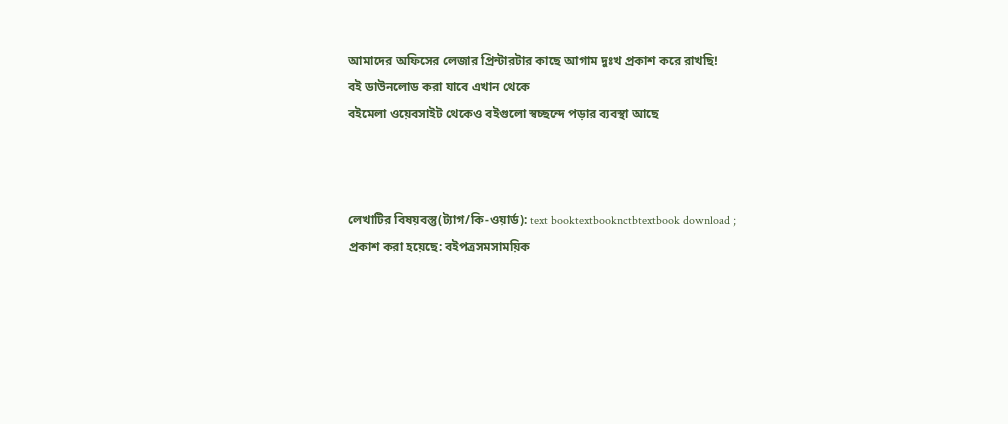আমাদের অফিসের লেজার প্রিন্টারটার কাছে আগাম দুঃখ প্রকাশ করে রাখছি!
বই ডাউনলোড করা যাবে এখান থেকে
বইমেলা ওয়েবসাইট থেকেও বইগুলো স্বচ্ছন্দে পড়ার ব্যবস্থা আছে



লেখাটির বিষয়বস্তু(ট্যাগ/কি-ওয়ার্ড): text booktextbooknctbtextbook download ;
প্রকাশ করা হয়েছে: বইপত্রসমসাময়িক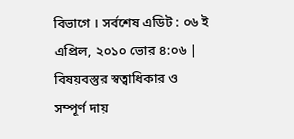বিভাগে । সর্বশেষ এডিট : ০৬ ই এপ্রিল, ২০১০ ভোর ৪:০৬ | বিষয়বস্তুর স্বত্বাধিকার ও সম্পূর্ণ দায়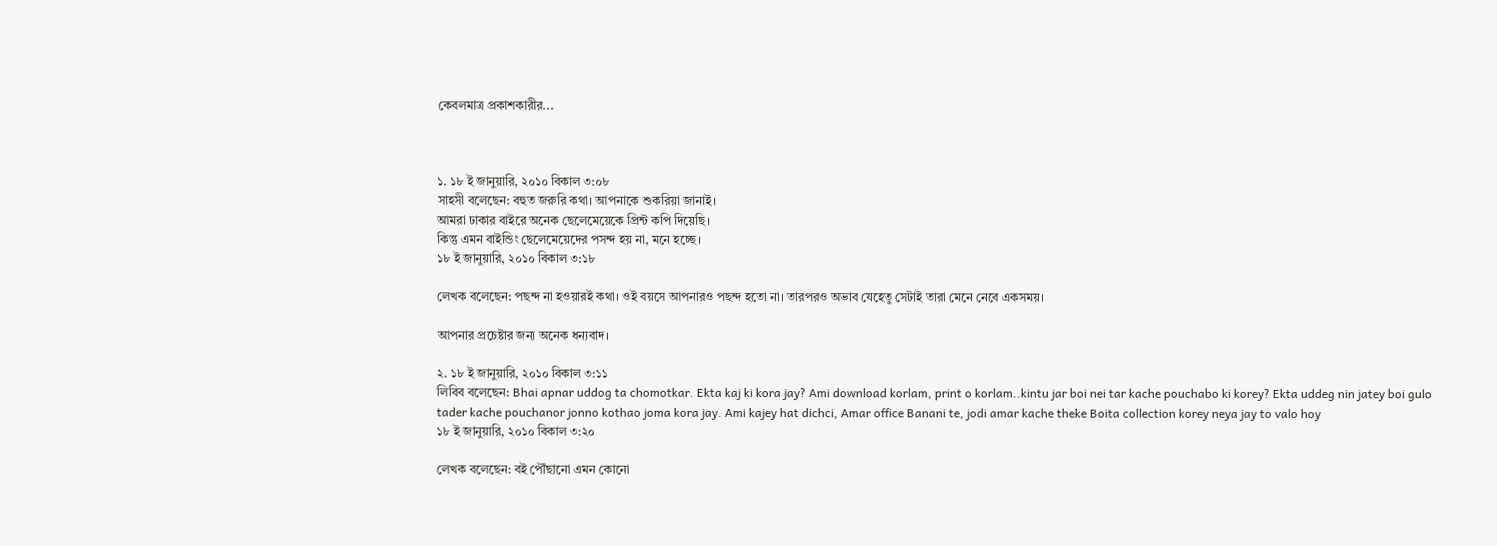কেবলমাত্র প্রকাশকারীর...



১. ১৮ ই জানুয়ারি, ২০১০ বিকাল ৩:০৮
সাহসী বলেছেন: বহুত জরুরি কথা। আপনাকে শুকরিয়া জানাই।
আমরা ঢাকার বাইরে অনেক ছেলেমেয়েকে প্রিন্ট কপি দিয়েছি।
কিন্তু এমন বাইন্ডিং ছেলেমেয়েদের পসন্দ হয় না, মনে হচ্ছে।
১৮ ই জানুয়ারি, ২০১০ বিকাল ৩:১৮

লেখক বলেছেন: পছন্দ না হওয়ারই কথা। ওই বয়সে আপনারও পছন্দ হতো না। তারপরও অভাব যেহেতু সেটাই তারা মেনে নেবে একসময়।

আপনার প্রচেষ্টার জন্য অনেক ধন্যবাদ।

২. ১৮ ই জানুয়ারি, ২০১০ বিকাল ৩:১১
লিবিব বলেছেন: Bhai apnar uddog ta chomotkar. Ekta kaj ki kora jay? Ami download korlam, print o korlam..kintu jar boi nei tar kache pouchabo ki korey? Ekta uddeg nin jatey boi gulo tader kache pouchanor jonno kothao joma kora jay. Ami kajey hat dichci, Amar office Banani te, jodi amar kache theke Boita collection korey neya jay to valo hoy
১৮ ই জানুয়ারি, ২০১০ বিকাল ৩:২০

লেখক বলেছেন: বই পৌঁছানো এমন কোনো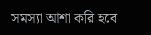সমস্যা আশা করি হবে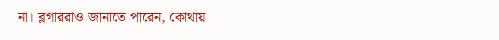না। ব্লগাররাও জানাতে পারেন, কোথায়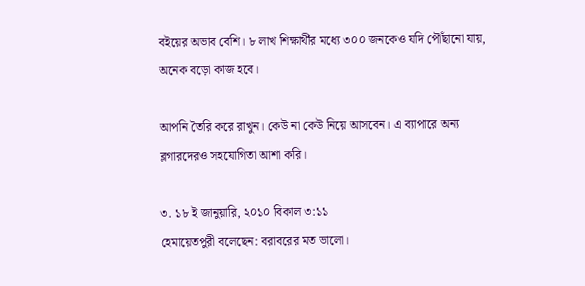বইয়ের অভাব বেশি। ৮ লাখ শিক্ষার্থীর মধ্যে ৩০০ জনকেও যদি পৌঁছানো যায়, অনেক বড়ো কাজ হবে।

আপনি তৈরি করে রাখুন। কেউ না কেউ নিয়ে আসবেন। এ ব্যাপারে অন্য ব্লগারদেরও সহযোগিতা আশা করি।

৩. ১৮ ই জানুয়ারি, ২০১০ বিকাল ৩:১১
হেমায়েতপুরী বলেছেন: বরাবরের মত ভালো।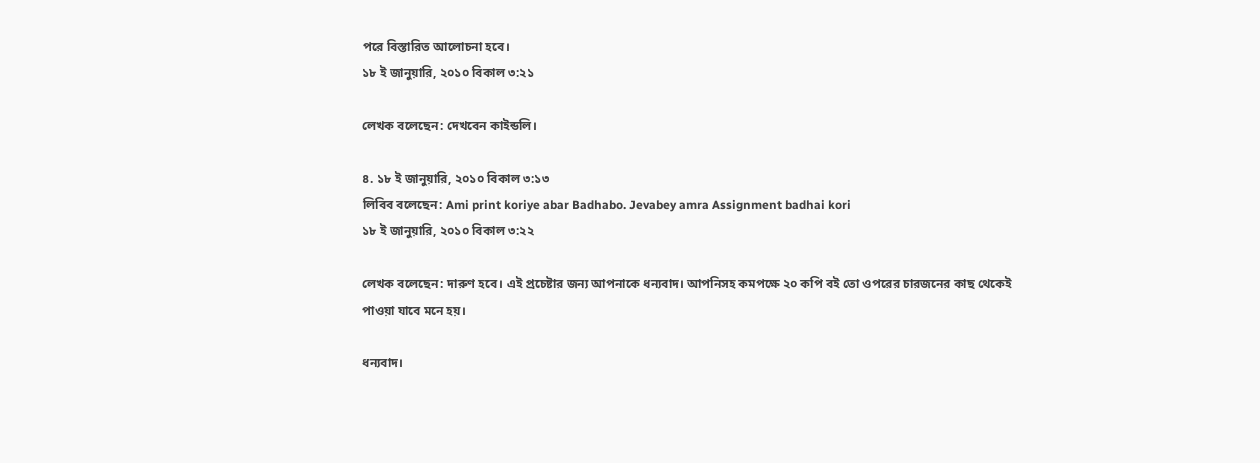পরে বিস্তারিত আলোচনা হবে।
১৮ ই জানুয়ারি, ২০১০ বিকাল ৩:২১

লেখক বলেছেন: দেখবেন কাইন্ডলি।

৪. ১৮ ই জানুয়ারি, ২০১০ বিকাল ৩:১৩
লিবিব বলেছেন: Ami print koriye abar Badhabo. Jevabey amra Assignment badhai kori
১৮ ই জানুয়ারি, ২০১০ বিকাল ৩:২২

লেখক বলেছেন: দারুণ হবে। এই প্রচেষ্টার জন্য আপনাকে ধন্যবাদ। আপনিসহ কমপক্ষে ২০ কপি বই তো ওপরের চারজনের কাছ থেকেই পাওয়া যাবে মনে হয়।

ধন্যবাদ।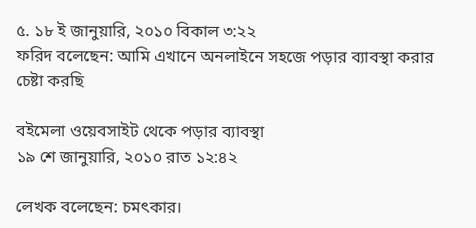৫. ১৮ ই জানুয়ারি, ২০১০ বিকাল ৩:২২
ফরিদ বলেছেন: আমি এখানে অনলাইনে সহজে পড়ার ব্যাবস্থা করার চেষ্টা করছি

বইমেলা ওয়েবসাইট থেকে পড়ার ব্যাবস্থা
১৯ শে জানুয়ারি, ২০১০ রাত ১২:৪২

লেখক বলেছেন: চমৎকার।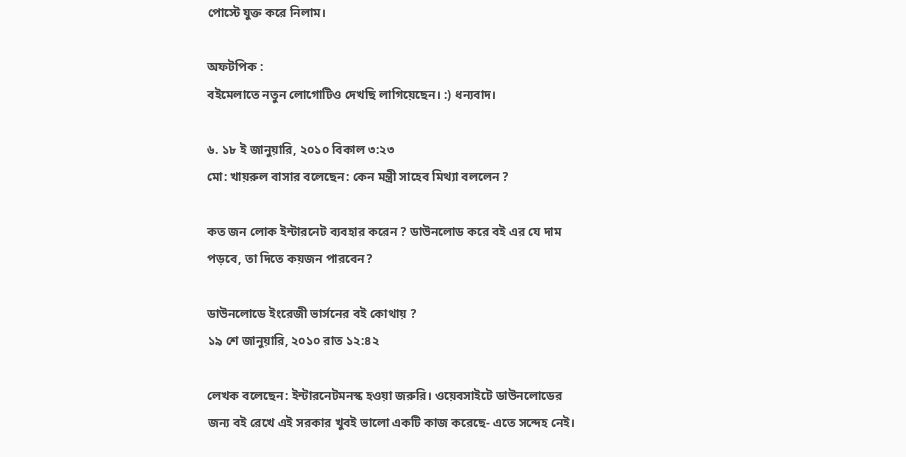পোস্টে যুক্ত করে নিলাম।

অফটপিক :
বইমেলাতে নতুন লোগোটিও দেখছি লাগিয়েছেন। :) ধন্যবাদ।

৬. ১৮ ই জানুয়ারি, ২০১০ বিকাল ৩:২৩
মো: খায়রুল বাসার বলেছেন: কেন মন্ত্রী সাহেব মিথ্যা বললেন ?

কত জন লোক ইন্টারনেট ব্যবহার করেন ? ডাউনলোড করে বই এর যে দাম পড়বে, তা দিতে কয়জন পারবেন?

ডাউনলোডে ইংরেজী ভার্সনের বই কোথায় ?
১৯ শে জানুয়ারি, ২০১০ রাত ১২:৪২

লেখক বলেছেন: ইন্টারনেটমনস্ক হওয়া জরুরি। ওয়েবসাইটে ডাউনলোডের জন্য বই রেখে এই সরকার খুবই ভালো একটি কাজ করেছে- এতে সন্দেহ নেই।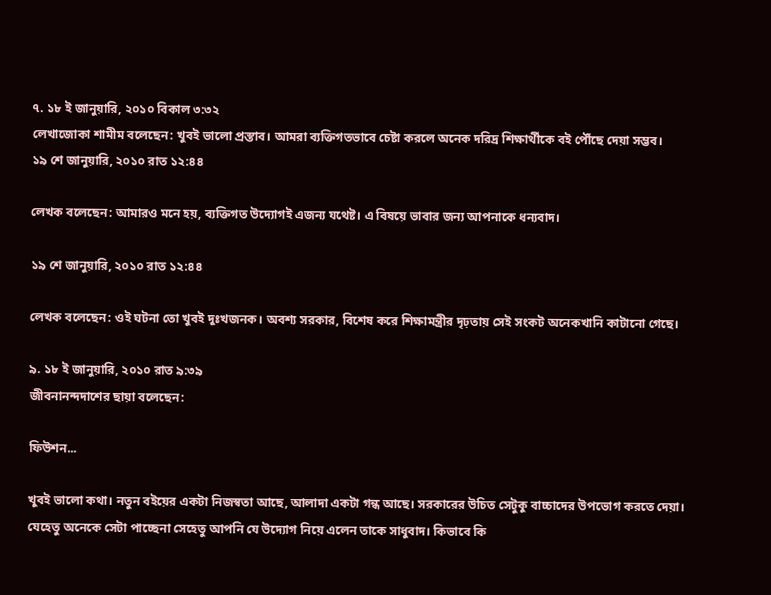৭. ১৮ ই জানুয়ারি, ২০১০ বিকাল ৩:৩২
লেখাজোকা শামীম বলেছেন: খুবই ভালো প্রস্তাব। আমরা ব্যক্তিগতভাবে চেষ্টা করলে অনেক দরিদ্র শিক্ষার্থীকে বই পৌঁছে দেয়া সম্ভব।
১৯ শে জানুয়ারি, ২০১০ রাত ১২:৪৪

লেখক বলেছেন: আমারও মনে হয়, ব্যক্তিগত উদ্যোগই এজন্য যথেষ্ট। এ বিষয়ে ভাবার জন্য আপনাকে ধন্যবাদ।

১৯ শে জানুয়ারি, ২০১০ রাত ১২:৪৪

লেখক বলেছেন: ওই ঘটনা তো খুবই দুঃখজনক। অবশ্য সরকার, বিশেষ করে শিক্ষামন্ত্রীর দৃঢ়তায় সেই সংকট অনেকখানি কাটানো গেছে।

৯. ১৮ ই জানুয়ারি, ২০১০ রাত ৯:৩৯
জীবনানন্দদাশের ছায়া বলেছেন:

ফিউশন...

খুবই ভালো কথা। নতুন বইয়ের একটা নিজস্বতা আছে, আলাদা একটা গন্ধ আছে। সরকারের উচিত সেটুকু বাচ্চাদের উপভোগ করতে দেয়া। যেহেতু অনেকে সেটা পাচ্ছেনা সেহেতু আপনি যে উদ্যোগ নিয়ে এলেন তাকে সাধুবাদ। কিভাবে কি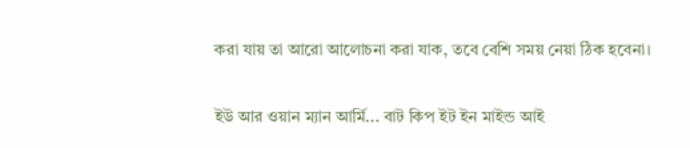করা যায় তা আরো আলোচনা করা যাক, তবে বেশি সময় নেয়া ঠিক হবেনা।

ইউ আর ওয়ান ম্যান আর্মি... বাট কিপ ইট ইন মাইন্ড আই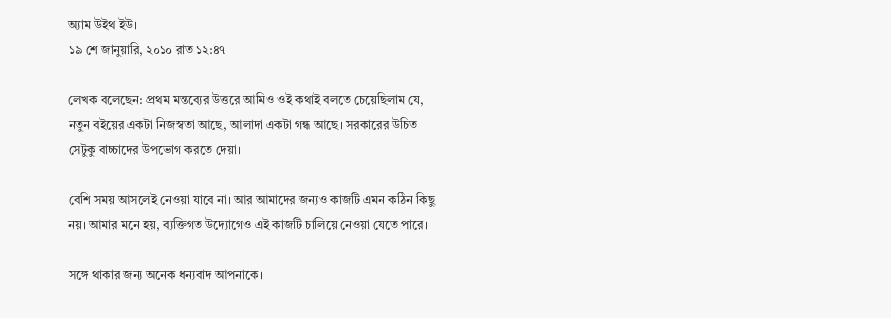অ্যাম উইথ ইউ।
১৯ শে জানুয়ারি, ২০১০ রাত ১২:৪৭

লেখক বলেছেন: প্রথম মন্তব্যের উত্তরে আমিও ওই কথাই বলতে চেয়েছিলাম যে, নতুন বইয়ের একটা নিজস্বতা আছে, আলাদা একটা গন্ধ আছে। সরকারের উচিত সেটুকু বাচ্চাদের উপভোগ করতে দেয়া।

বেশি সময় আসলেই নেওয়া যাবে না। আর আমাদের জন্যও কাজটি এমন কঠিন কিছু নয়। আমার মনে হয়, ব্যক্তিগত উদ্যোগেও এই কাজটি চালিয়ে নেওয়া যেতে পারে।

সঙ্গে থাকার জন্য অনেক ধন্যবাদ আপনাকে।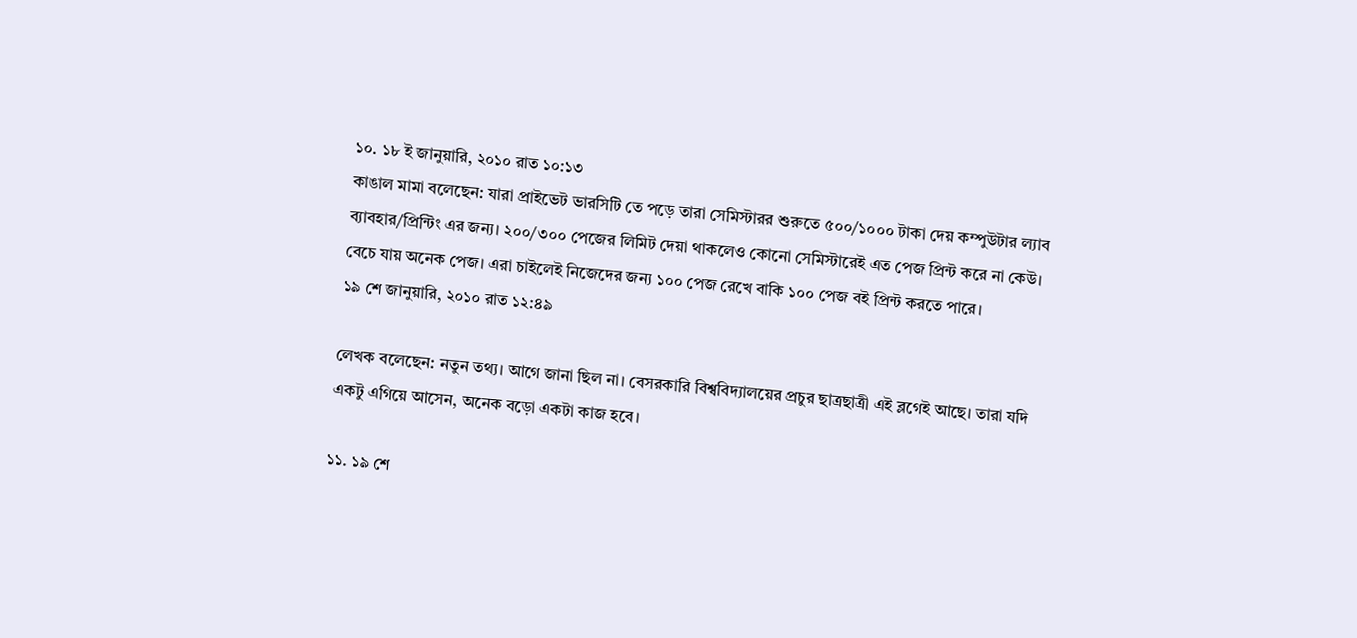১০. ১৮ ই জানুয়ারি, ২০১০ রাত ১০:১৩
কাঙাল মামা বলেছেন: যারা প্রাইভেট ভারসিটি তে পড়ে তারা সেমিস্টারর শুরুতে ৫০০/১০০০ টাকা দেয় কম্পুউটার ল্যাব ব্যাবহার/প্রিন্টিং এর জন্য। ২০০/৩০০ পেজের লিমিট দেয়া থাকলেও কোনো সেমিস্টারেই এত পেজ প্রিন্ট করে না কেউ। বেচে যায় অনেক পেজ। এরা চাইলেই নিজেদের জন্য ১০০ পেজ রেখে বাকি ১০০ পেজ বই প্রিন্ট করতে পারে।
১৯ শে জানুয়ারি, ২০১০ রাত ১২:৪৯

লেখক বলেছেন: নতুন তথ্য। আগে জানা ছিল না। বেসরকারি বিশ্ববিদ্যালয়ের প্রচুর ছাত্রছাত্রী এই ব্লগেই আছে। তারা যদি একটু এগিয়ে আসেন, অনেক বড়ো একটা কাজ হবে।

১১. ১৯ শে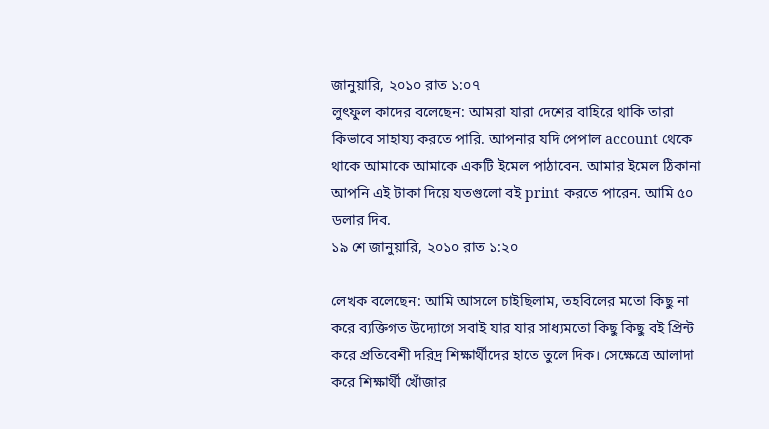জানুয়ারি, ২০১০ রাত ১:০৭
লুৎফুল কাদের বলেছেন: আমরা যারা দেশের বাহিরে থাকি তারা কিভাবে সাহায্য করতে পারি. আপনার যদি পেপাল account থেকে থাকে আমাকে আমাকে একটি ইমেল পাঠাবেন. আমার ইমেল ঠিকানা আপনি এই টাকা দিয়ে যতগুলো বই print করতে পারেন. আমি ৫০ ডলার দিব.
১৯ শে জানুয়ারি, ২০১০ রাত ১:২০

লেখক বলেছেন: আমি আসলে চাইছিলাম, তহবিলের মতো কিছু না করে ব্যক্তিগত উদ্যোগে সবাই যার যার সাধ্যমতো কিছু কিছু বই প্রিন্ট করে প্রতিবেশী দরিদ্র শিক্ষার্থীদের হাতে তুলে দিক। সেক্ষেত্রে আলাদা করে শিক্ষার্থী খোঁজার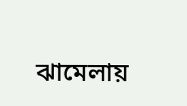ঝামেলায়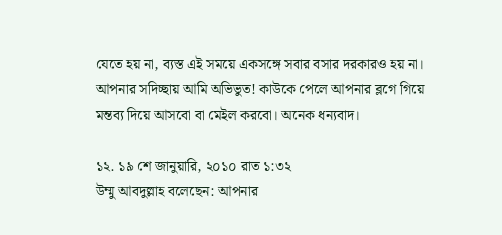যেতে হয় না, ব্যস্ত এই সময়ে একসঙ্গে সবার বসার দরকারও হয় না।
আপনার সদিচ্ছায় আমি অভিভুত! কাউকে পেলে আপনার ব্লগে গিয়ে মন্তব্য দিয়ে আসবো বা মেইল করবো। অনেক ধন্যবাদ।

১২. ১৯ শে জানুয়ারি, ২০১০ রাত ১:৩২
উম্মু আবদুল্লাহ বলেছেন: আপনার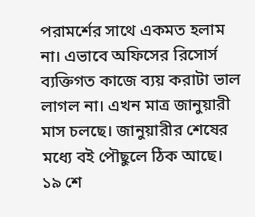পরামর্শের সাথে একমত হলাম না। এভাবে অফিসের রিসোর্স ব্যক্তিগত কাজে ব্যয় করাটা ভাল লাগল না। এখন মাত্র জানুয়ারী মাস চলছে। জানুয়ারীর শেষের মধ্যে বই পৌছুলে ঠিক আছে।
১৯ শে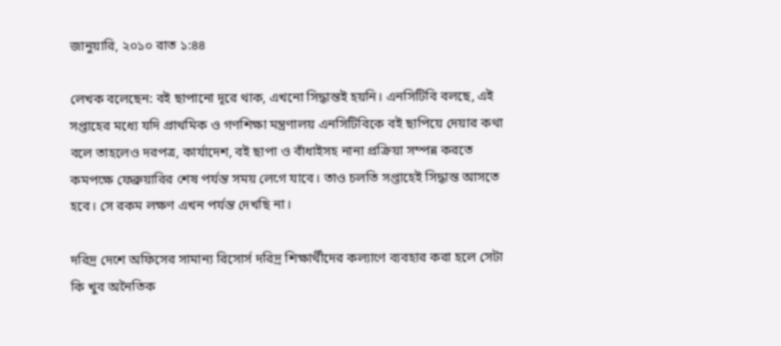জানুয়ারি, ২০১০ রাত ১:৪৪

লেখক বলেছেন: বই ছাপানো দূরে থাক, এখনো সিদ্ধান্তই হয়নি। এনসিটিবি বলছে, এই সপ্তাহের মধ্যে যদি প্রাথমিক ও গণশিক্ষা মন্ত্রণালয় এনসিটিবিকে বই ছাপিয়ে দেয়ার কথা বলে তাহলেও দরপত্র, কার্যাদেশ, বই ছাপা ও বাঁধাইসহ নানা প্রক্রিয়া সম্পন্ন করতে কমপক্ষে ফেব্রুয়ারির শেষ পর্যন্ত সময় লেগে যাবে। তাও চলতি সপ্তাহেই সিদ্ধান্ত আসতে হবে। সে রকম লক্ষণ এখন পর্যন্ত দেখছি না।

দরিদ্র দেশে অফিসের সামান্য রিসোর্স দরিদ্র শিক্ষার্থীদের কল্যাণে ব্যবহার করা হলে সেটা কি খুব অনৈতিক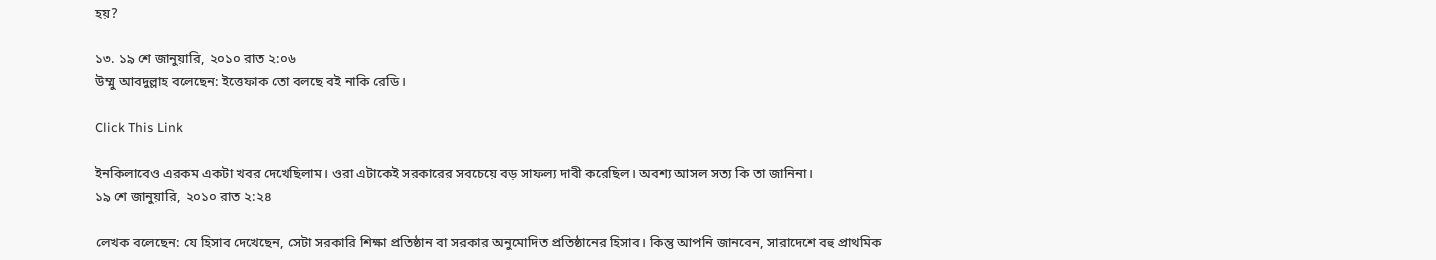হয়?

১৩. ১৯ শে জানুয়ারি, ২০১০ রাত ২:০৬
উম্মু আবদুল্লাহ বলেছেন: ইত্তেফাক তো বলছে বই নাকি রেডি।

Click This Link

ইনকিলাবেও এরকম একটা খবর দেখেছিলাম। ওরা এটাকেই সরকারের সবচেয়ে বড় সাফল্য দাবী করেছিল। অবশ্য আসল সত্য কি তা জানিনা।
১৯ শে জানুয়ারি, ২০১০ রাত ২:২৪

লেখক বলেছেন: যে হিসাব দেখেছেন, সেটা সরকারি শিক্ষা প্রতিষ্ঠান বা সরকার অনুমোদিত প্রতিষ্ঠানের হিসাব। কিন্তু আপনি জানবেন, সারাদেশে বহু প্রাথমিক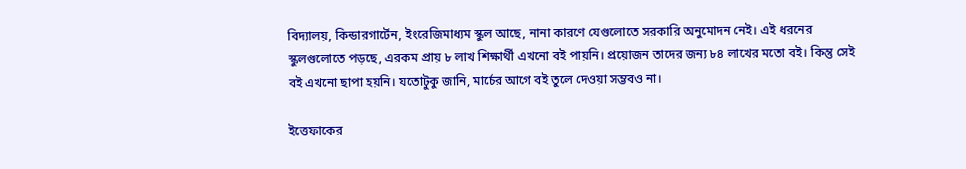বিদ্যালয়, কিন্ডারগার্টেন, ইংরেজিমাধ্যম স্কুল আছে, নানা কারণে যেগুলোতে সরকারি অনুমোদন নেই। এই ধরনের স্কুলগুলোতে পড়ছে, এরকম প্রায় ৮ লাখ শিক্ষার্থী এখনো বই পায়নি। প্রয়োজন তাদের জন্য ৮৪ লাখের মতো বই। কিন্তু সেই বই এখনো ছাপা হয়নি। যতোটুকু জানি, মার্চের আগে বই তুলে দেওয়া সম্ভবও না।

ইত্তেফাকের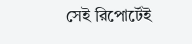সেই রিপোর্টেই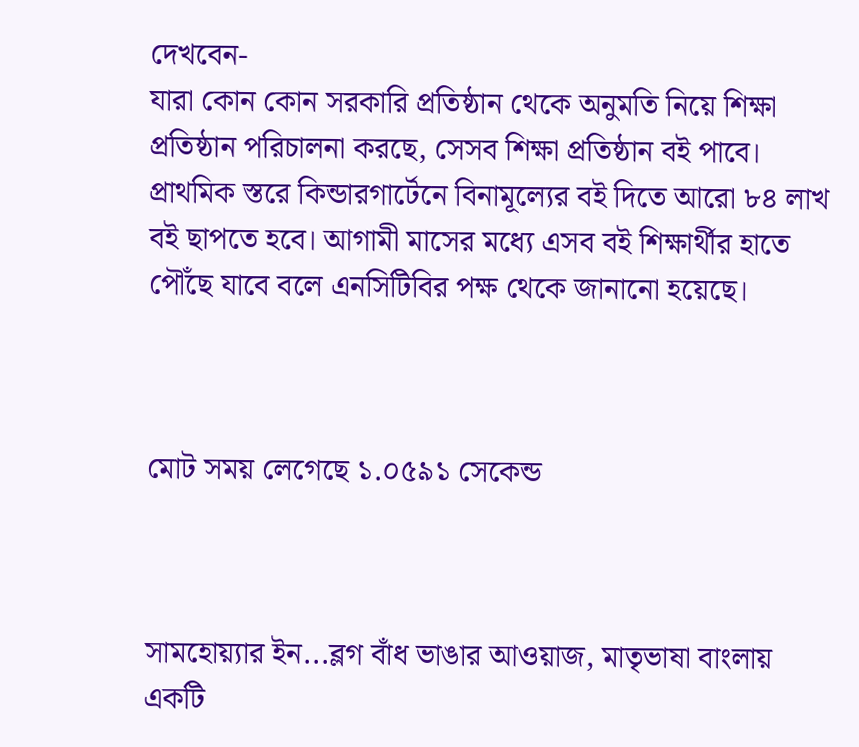দেখবেন-
যারা কোন কোন সরকারি প্রতিষ্ঠান থেকে অনুমতি নিয়ে শিক্ষা প্রতিষ্ঠান পরিচালনা করছে, সেসব শিক্ষা প্রতিষ্ঠান বই পাবে। প্রাথমিক স্তরে কিন্ডারগার্টেনে বিনামূল্যের বই দিতে আরো ৮৪ লাখ বই ছাপতে হবে। আগামী মাসের মধ্যে এসব বই শিক্ষার্থীর হাতে পৌঁছে যাবে বলে এনসিটিবির পক্ষ থেকে জানানো হয়েছে।



মোট সময় লেগেছে ১.০৫৯১ সেকেন্ড



সামহোয়‍্যার ইন...ব্লগ বাঁধ ভাঙার আওয়াজ, মাতৃভাষা বাংলায় একটি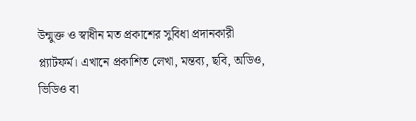উন্মুক্ত ও স্বাধীন মত প্রকাশের সুবিধা প্রদানকারী প্ল্যাটফর্ম। এখানে প্রকাশিত লেখা, মন্তব‍্য, ছবি, অডিও, ভিডিও বা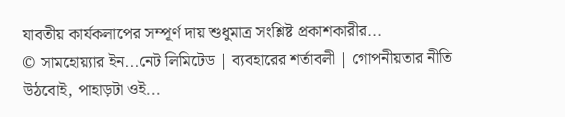যাবতীয় কার্যকলাপের সম্পূর্ণ দায় শুধুমাত্র সংশ্লিষ্ট প্রকাশকারীর...
© সামহোয়্যার ইন...নেট লিমিটেড | ব্যবহারের শর্তাবলী | গোপনীয়তার নীতি
উঠবোই, পাহাড়টা ওই...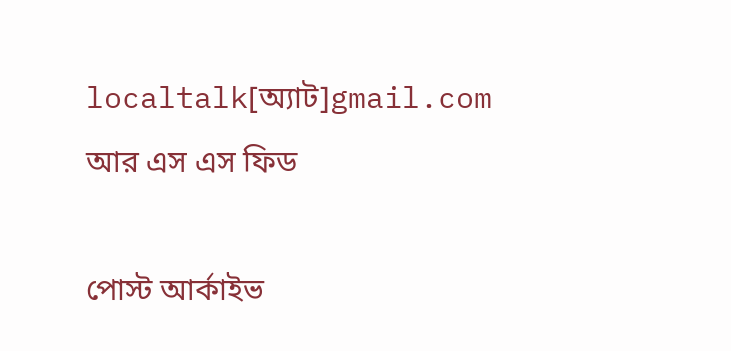localtalk[অ্যাট]gmail.com
আর এস এস ফিড

পোস্ট আর্কাইভ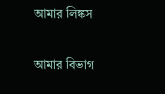আমার লিঙ্কস

আমার বিভাগ